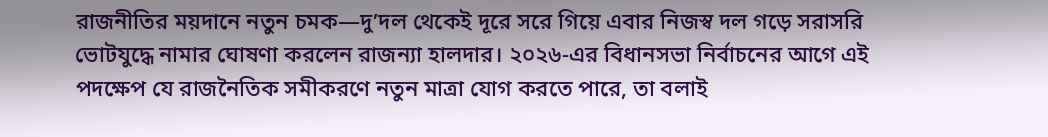রাজনীতির ময়দানে নতুন চমক—দু’দল থেকেই দূরে সরে গিয়ে এবার নিজস্ব দল গড়ে সরাসরি ভোটযুদ্ধে নামার ঘোষণা করলেন রাজন্যা হালদার। ২০২৬-এর বিধানসভা নির্বাচনের আগে এই পদক্ষেপ যে রাজনৈতিক সমীকরণে নতুন মাত্রা যোগ করতে পারে, তা বলাই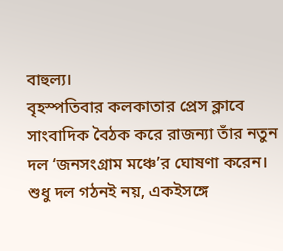বাহুল্য।
বৃহস্পতিবার কলকাতার প্রেস ক্লাবে সাংবাদিক বৈঠক করে রাজন্যা তাঁর নতুন দল ‘জনসংগ্রাম মঞ্চে’র ঘোষণা করেন। শুধু দল গঠনই নয়, একইসঙ্গে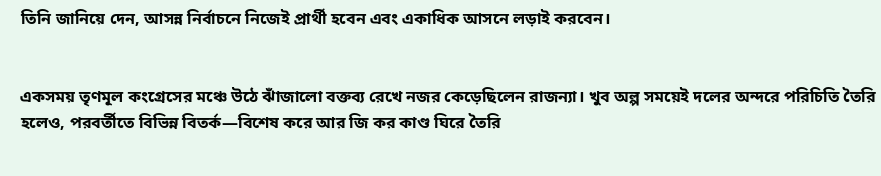তিনি জানিয়ে দেন, আসন্ন নির্বাচনে নিজেই প্রার্থী হবেন এবং একাধিক আসনে লড়াই করবেন।


একসময় তৃণমূল কংগ্রেসের মঞ্চে উঠে ঝাঁজালো বক্তব্য রেখে নজর কেড়েছিলেন রাজন্যা। খুব অল্প সময়েই দলের অন্দরে পরিচিতি তৈরি হলেও, পরবর্তীতে বিভিন্ন বিতর্ক—বিশেষ করে আর জি কর কাণ্ড ঘিরে তৈরি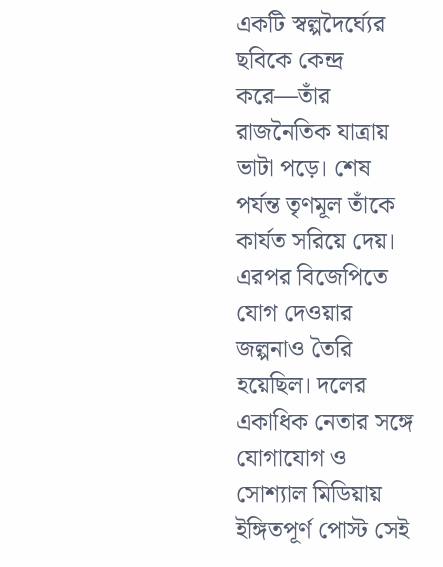একটি স্বল্পদৈর্ঘ্যের ছবিকে কেন্দ্র করে—তাঁর রাজনৈতিক যাত্রায় ভাটা পড়ে। শেষ পর্যন্ত তৃণমূল তাঁকে কার্যত সরিয়ে দেয়।
এরপর বিজেপিতে যোগ দেওয়ার জল্পনাও তৈরি হয়েছিল। দলের একাধিক নেতার সঙ্গে যোগাযোগ ও সোশ্যাল মিডিয়ায় ইঙ্গিতপূর্ণ পোস্ট সেই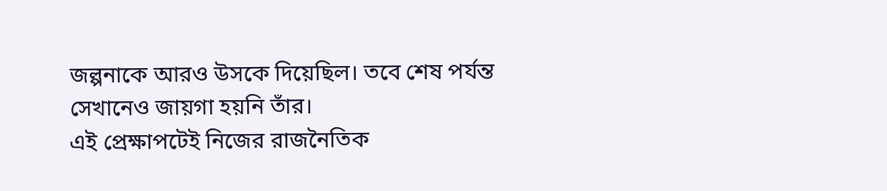জল্পনাকে আরও উসকে দিয়েছিল। তবে শেষ পর্যন্ত সেখানেও জায়গা হয়নি তাঁর।
এই প্রেক্ষাপটেই নিজের রাজনৈতিক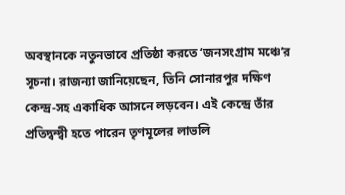অবস্থানকে নতুনভাবে প্রতিষ্ঠা করতে ‘জনসংগ্রাম মঞ্চে’র সূচনা। রাজন্যা জানিয়েছেন, তিনি সোনারপুর দক্ষিণ কেন্দ্র-সহ একাধিক আসনে লড়বেন। এই কেন্দ্রে তাঁর প্রতিদ্বন্দ্বী হতে পারেন তৃণমূলের লাভলি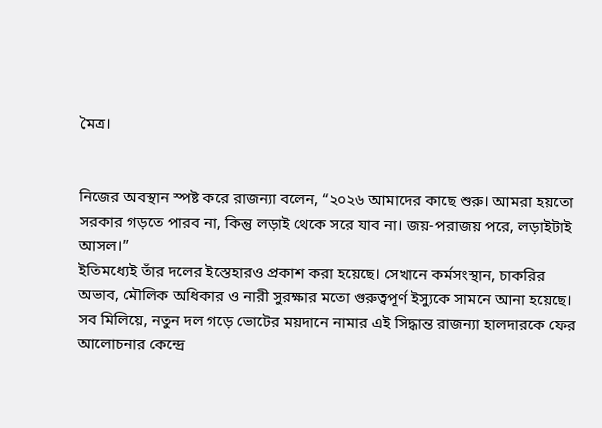মৈত্র।


নিজের অবস্থান স্পষ্ট করে রাজন্যা বলেন, “২০২৬ আমাদের কাছে শুরু। আমরা হয়তো সরকার গড়তে পারব না, কিন্তু লড়াই থেকে সরে যাব না। জয়-পরাজয় পরে, লড়াইটাই আসল।”
ইতিমধ্যেই তাঁর দলের ইস্তেহারও প্রকাশ করা হয়েছে। সেখানে কর্মসংস্থান, চাকরির অভাব, মৌলিক অধিকার ও নারী সুরক্ষার মতো গুরুত্বপূর্ণ ইস্যুকে সামনে আনা হয়েছে।
সব মিলিয়ে, নতুন দল গড়ে ভোটের ময়দানে নামার এই সিদ্ধান্ত রাজন্যা হালদারকে ফের আলোচনার কেন্দ্রে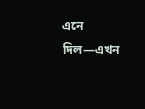এনে দিল—এখন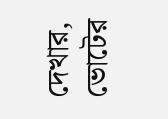দেখার, ভোটের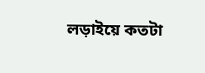লড়াইয়ে কতটা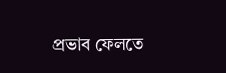প্রভাব ফেলতে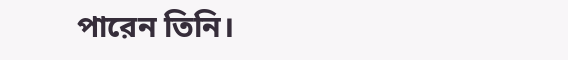পারেন তিনি।